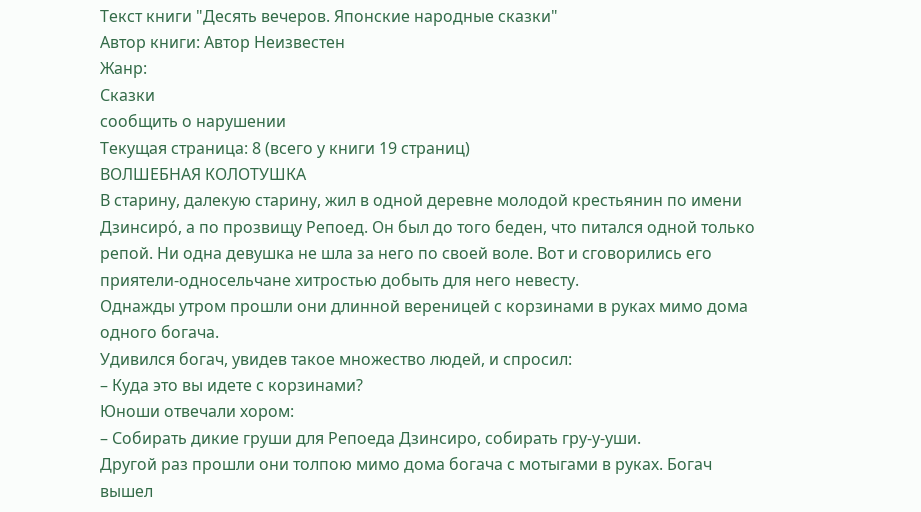Текст книги "Десять вечеров. Японские народные сказки"
Автор книги: Автор Неизвестен
Жанр:
Сказки
сообщить о нарушении
Текущая страница: 8 (всего у книги 19 страниц)
ВОЛШЕБНАЯ КОЛОТУШКА
В старину, далекую старину, жил в одной деревне молодой крестьянин по имени Дзинсиро́, а по прозвищу Репоед. Он был до того беден, что питался одной только репой. Ни одна девушка не шла за него по своей воле. Вот и сговорились его приятели-односельчане хитростью добыть для него невесту.
Однажды утром прошли они длинной вереницей с корзинами в руках мимо дома одного богача.
Удивился богач, увидев такое множество людей, и спросил:
– Куда это вы идете с корзинами?
Юноши отвечали хором:
– Собирать дикие груши для Репоеда Дзинсиро, собирать гру-у-уши.
Другой раз прошли они толпою мимо дома богача с мотыгами в руках. Богач вышел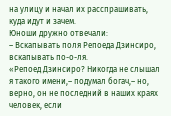на улицу и начал их расспрашивать, куда идут и зачем.
Юноши дружно отвечали:
– Вскапывать поля Репоеда Дзинсиро, вскапывать по-о-ля.
«Репоед Дзинсиро? Никогда не слышал я такого имени,– подумал богач,– но, верно, он не последний в наших краях человек, если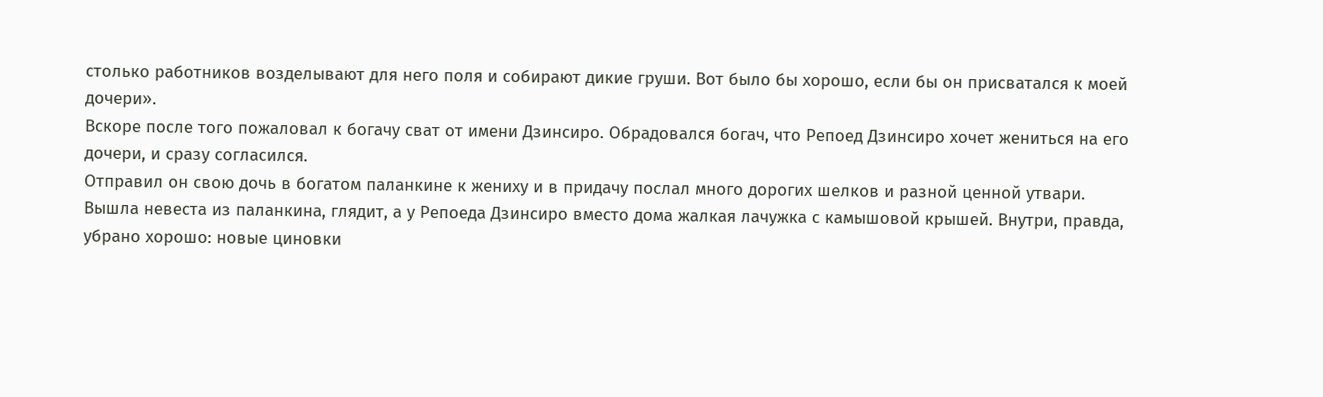столько работников возделывают для него поля и собирают дикие груши. Вот было бы хорошо, если бы он присватался к моей дочери».
Вскоре после того пожаловал к богачу сват от имени Дзинсиро. Обрадовался богач, что Репоед Дзинсиро хочет жениться на его дочери, и сразу согласился.
Отправил он свою дочь в богатом паланкине к жениху и в придачу послал много дорогих шелков и разной ценной утвари.
Вышла невеста из паланкина, глядит, а у Репоеда Дзинсиро вместо дома жалкая лачужка с камышовой крышей. Внутри, правда, убрано хорошо: новые циновки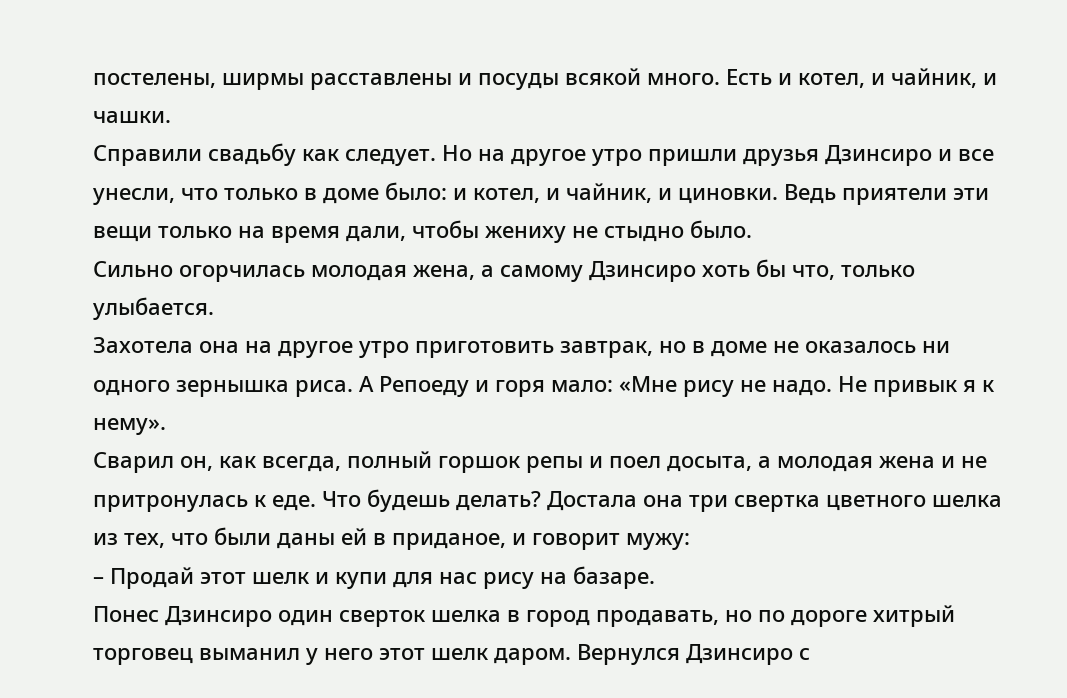постелены, ширмы расставлены и посуды всякой много. Есть и котел, и чайник, и чашки.
Справили свадьбу как следует. Но на другое утро пришли друзья Дзинсиро и все унесли, что только в доме было: и котел, и чайник, и циновки. Ведь приятели эти вещи только на время дали, чтобы жениху не стыдно было.
Сильно огорчилась молодая жена, а самому Дзинсиро хоть бы что, только улыбается.
Захотела она на другое утро приготовить завтрак, но в доме не оказалось ни одного зернышка риса. А Репоеду и горя мало: «Мне рису не надо. Не привык я к нему».
Сварил он, как всегда, полный горшок репы и поел досыта, а молодая жена и не притронулась к еде. Что будешь делать? Достала она три свертка цветного шелка из тех, что были даны ей в приданое, и говорит мужу:
– Продай этот шелк и купи для нас рису на базаре.
Понес Дзинсиро один сверток шелка в город продавать, но по дороге хитрый торговец выманил у него этот шелк даром. Вернулся Дзинсиро с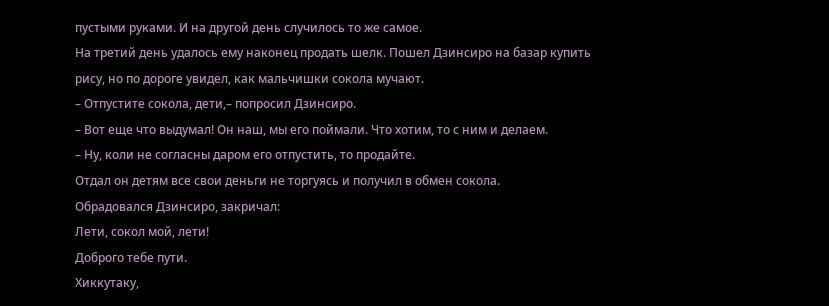пустыми руками. И на другой день случилось то же самое.
На третий день удалось ему наконец продать шелк. Пошел Дзинсиро на базар купить рису, но по дороге увидел, как мальчишки сокола мучают.
– Отпустите сокола, дети,– попросил Дзинсиро.
– Вот еще что выдумал! Он наш, мы его поймали. Что хотим, то с ним и делаем.
– Ну, коли не согласны даром его отпустить, то продайте.
Отдал он детям все свои деньги не торгуясь и получил в обмен сокола.
Обрадовался Дзинсиро, закричал:
Лети, сокол мой, лети!
Доброго тебе пути.
Хиккутаку,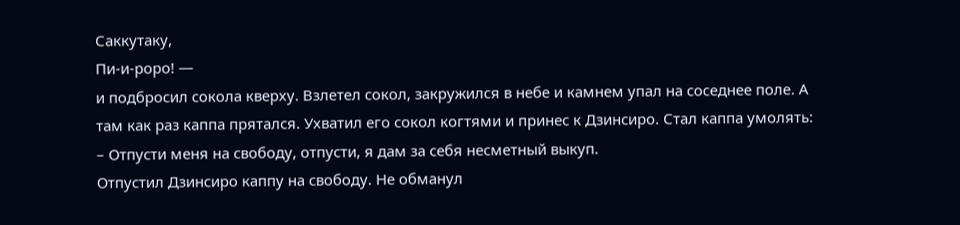Саккутаку,
Пи-и-роро! —
и подбросил сокола кверху. Взлетел сокол, закружился в небе и камнем упал на соседнее поле. А там как раз каппа прятался. Ухватил его сокол когтями и принес к Дзинсиро. Стал каппа умолять:
– Отпусти меня на свободу, отпусти, я дам за себя несметный выкуп.
Отпустил Дзинсиро каппу на свободу. Не обманул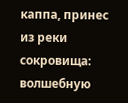каппа, принес из реки сокровища: волшебную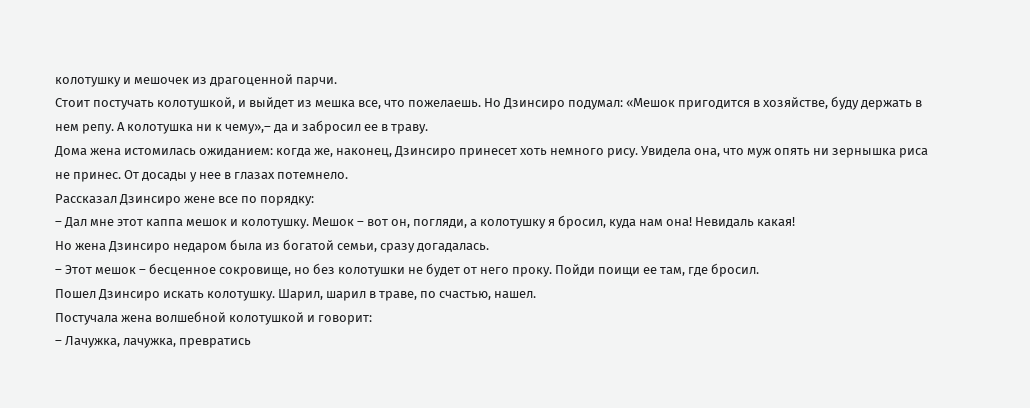колотушку и мешочек из драгоценной парчи.
Стоит постучать колотушкой, и выйдет из мешка все, что пожелаешь. Но Дзинсиро подумал: «Мешок пригодится в хозяйстве, буду держать в нем репу. А колотушка ни к чему»,– да и забросил ее в траву.
Дома жена истомилась ожиданием: когда же, наконец, Дзинсиро принесет хоть немного рису. Увидела она, что муж опять ни зернышка риса не принес. От досады у нее в глазах потемнело.
Рассказал Дзинсиро жене все по порядку:
– Дал мне этот каппа мешок и колотушку. Мешок – вот он, погляди, а колотушку я бросил, куда нам она! Невидаль какая!
Но жена Дзинсиро недаром была из богатой семьи, сразу догадалась.
– Этот мешок – бесценное сокровище, но без колотушки не будет от него проку. Пойди поищи ее там, где бросил.
Пошел Дзинсиро искать колотушку. Шарил, шарил в траве, по счастью, нашел.
Постучала жена волшебной колотушкой и говорит:
– Лачужка, лачужка, превратись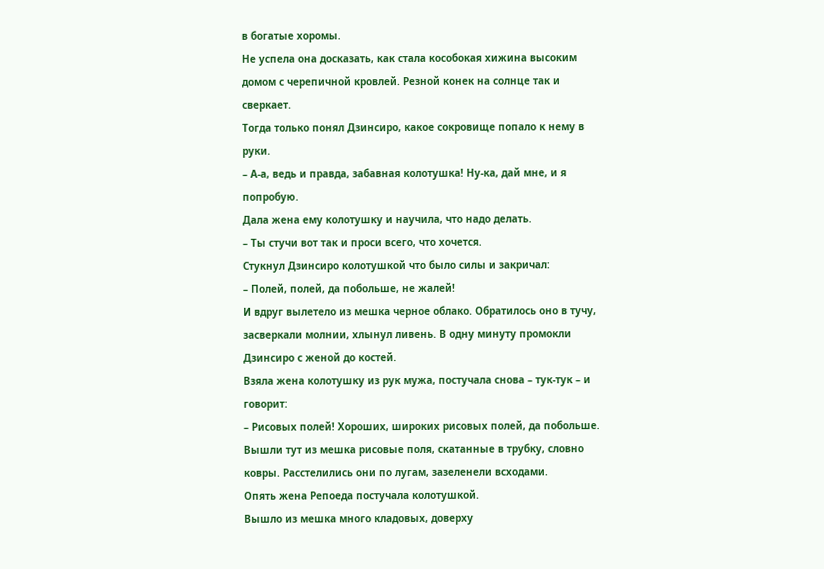в богатые хоромы.
Не успела она досказать, как стала кособокая хижина высоким домом с черепичной кровлей. Резной конек на солнце так и сверкает.
Тогда только понял Дзинсиро, какое сокровище попало к нему в руки.
– А-а, ведь и правда, забавная колотушка! Ну-ка, дай мне, и я попробую.
Дала жена ему колотушку и научила, что надо делать.
– Ты стучи вот так и проси всего, что хочется.
Стукнул Дзинсиро колотушкой что было силы и закричал:
– Полей, полей, да побольше, не жалей!
И вдруг вылетело из мешка черное облако. Обратилось оно в тучу, засверкали молнии, хлынул ливень. В одну минуту промокли Дзинсиро с женой до костей.
Взяла жена колотушку из рук мужа, постучала снова – тук-тук – и говорит:
– Рисовых полей! Хороших, широких рисовых полей, да побольше.
Вышли тут из мешка рисовые поля, скатанные в трубку, словно ковры. Расстелились они по лугам, зазеленели всходами.
Опять жена Репоеда постучала колотушкой.
Вышло из мешка много кладовых, доверху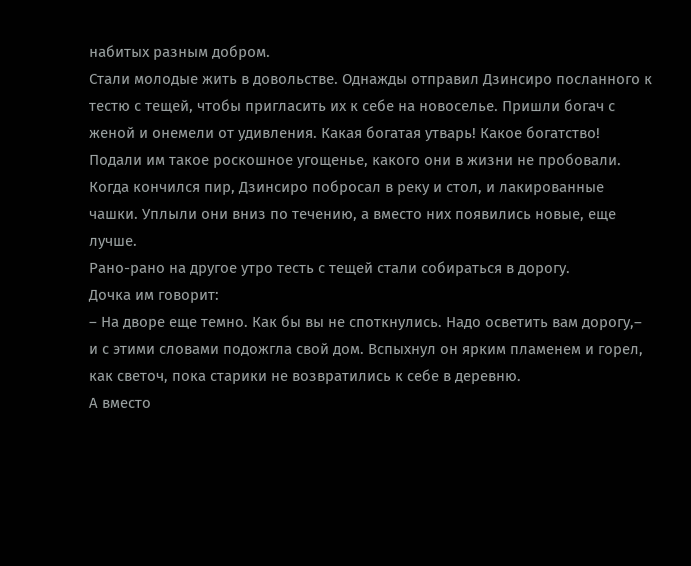набитых разным добром.
Стали молодые жить в довольстве. Однажды отправил Дзинсиро посланного к тестю с тещей, чтобы пригласить их к себе на новоселье. Пришли богач с женой и онемели от удивления. Какая богатая утварь! Какое богатство! Подали им такое роскошное угощенье, какого они в жизни не пробовали. Когда кончился пир, Дзинсиро побросал в реку и стол, и лакированные чашки. Уплыли они вниз по течению, а вместо них появились новые, еще лучше.
Рано-рано на другое утро тесть с тещей стали собираться в дорогу.
Дочка им говорит:
– На дворе еще темно. Как бы вы не споткнулись. Надо осветить вам дорогу,– и с этими словами подожгла свой дом. Вспыхнул он ярким пламенем и горел, как светоч, пока старики не возвратились к себе в деревню.
А вместо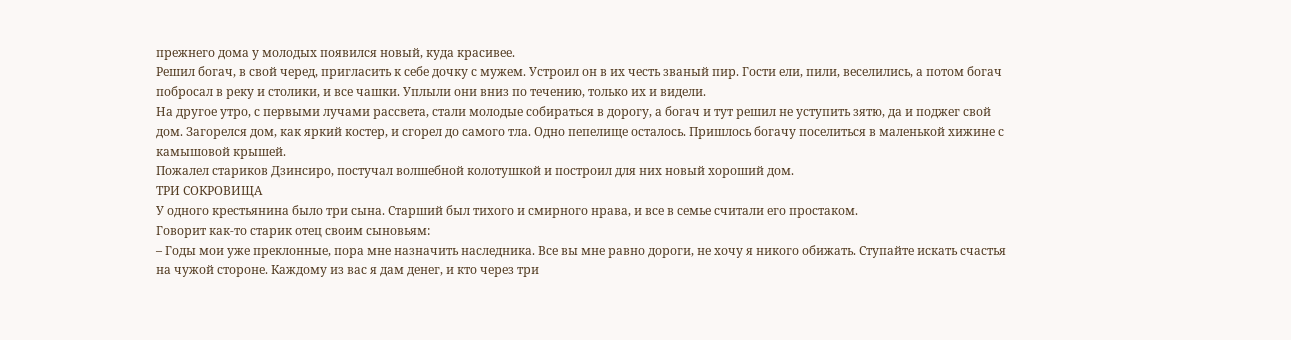прежнего дома у молодых появился новый, куда красивее.
Решил богач, в свой черед, пригласить к себе дочку с мужем. Устроил он в их честь званый пир. Гости ели, пили, веселились, а потом богач побросал в реку и столики, и все чашки. Уплыли они вниз по течению, только их и видели.
На другое утро, с первыми лучами рассвета, стали молодые собираться в дорогу, а богач и тут решил не уступить зятю, да и поджег свой дом. Загорелся дом, как яркий костер, и сгорел до самого тла. Одно пепелище осталось. Пришлось богачу поселиться в маленькой хижине с камышовой крышей.
Пожалел стариков Дзинсиро, постучал волшебной колотушкой и построил для них новый хороший дом.
ТРИ СОКРОВИЩА
У одного крестьянина было три сына. Старший был тихого и смирного нрава, и все в семье считали его простаком.
Говорит как-то старик отец своим сыновьям:
– Годы мои уже преклонные, пора мне назначить наследника. Все вы мне равно дороги, не хочу я никого обижать. Ступайте искать счастья на чужой стороне. Каждому из вас я дам денег, и кто через три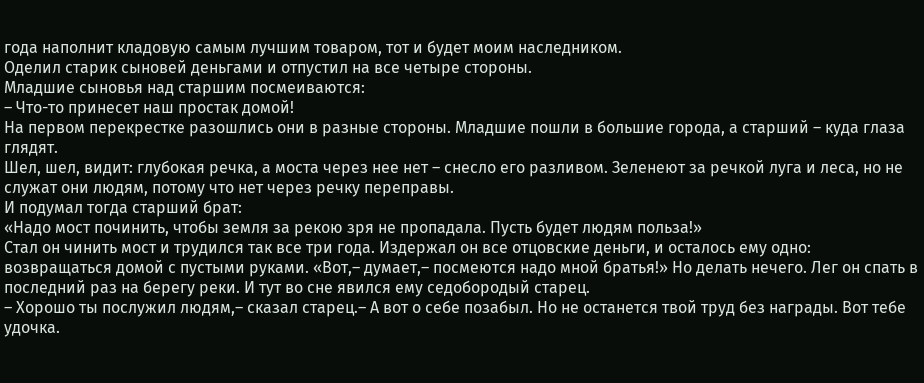года наполнит кладовую самым лучшим товаром, тот и будет моим наследником.
Оделил старик сыновей деньгами и отпустил на все четыре стороны.
Младшие сыновья над старшим посмеиваются:
– Что-то принесет наш простак домой!
На первом перекрестке разошлись они в разные стороны. Младшие пошли в большие города, а старший – куда глаза глядят.
Шел, шел, видит: глубокая речка, а моста через нее нет – снесло его разливом. Зеленеют за речкой луга и леса, но не служат они людям, потому что нет через речку переправы.
И подумал тогда старший брат:
«Надо мост починить, чтобы земля за рекою зря не пропадала. Пусть будет людям польза!»
Стал он чинить мост и трудился так все три года. Издержал он все отцовские деньги, и осталось ему одно: возвращаться домой с пустыми руками. «Вот,– думает,– посмеются надо мной братья!» Но делать нечего. Лег он спать в последний раз на берегу реки. И тут во сне явился ему седобородый старец.
– Хорошо ты послужил людям,– сказал старец.– А вот о себе позабыл. Но не останется твой труд без награды. Вот тебе удочка.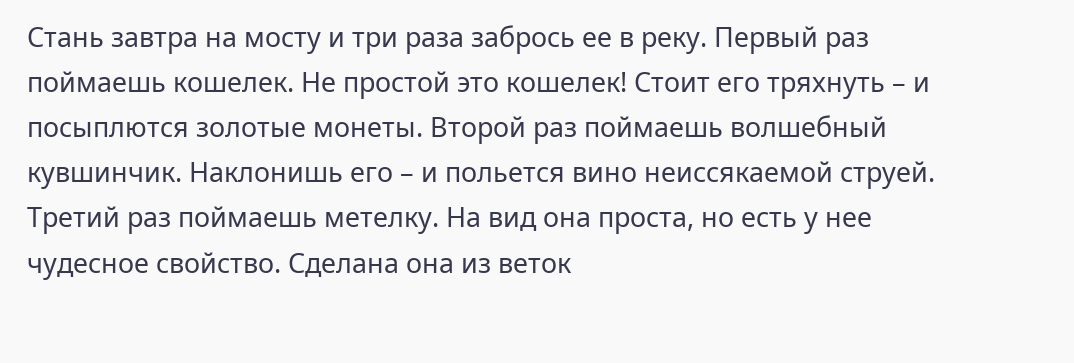Стань завтра на мосту и три раза забрось ее в реку. Первый раз поймаешь кошелек. Не простой это кошелек! Стоит его тряхнуть – и посыплются золотые монеты. Второй раз поймаешь волшебный кувшинчик. Наклонишь его – и польется вино неиссякаемой струей. Третий раз поймаешь метелку. На вид она проста, но есть у нее чудесное свойство. Сделана она из веток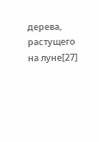дерева, растущего на луне[27]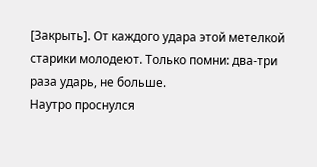[Закрыть]. От каждого удара этой метелкой старики молодеют. Только помни: два-три раза ударь, не больше.
Наутро проснулся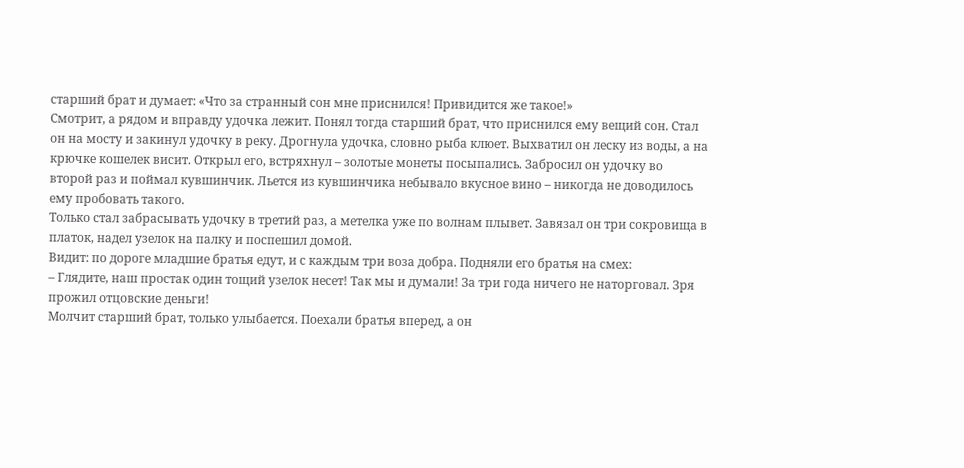старший брат и думает: «Что за странный сон мне приснился! Привидится же такое!»
Смотрит, а рядом и вправду удочка лежит. Понял тогда старший брат, что приснился ему вещий сон. Стал он на мосту и закинул удочку в реку. Дрогнула удочка, словно рыба клюет. Выхватил он леску из воды, а на крючке кошелек висит. Открыл его, встряхнул – золотые монеты посыпались. Забросил он удочку во второй раз и поймал кувшинчик. Льется из кувшинчика небывало вкусное вино – никогда не доводилось ему пробовать такого.
Только стал забрасывать удочку в третий раз, а метелка уже по волнам плывет. Завязал он три сокровища в платок, надел узелок на палку и поспешил домой.
Видит: по дороге младшие братья едут, и с каждым три воза добра. Подняли его братья на смех:
– Глядите, наш простак один тощий узелок несет! Так мы и думали! За три года ничего не наторговал. Зря прожил отцовские деньги!
Молчит старший брат, только улыбается. Поехали братья вперед, а он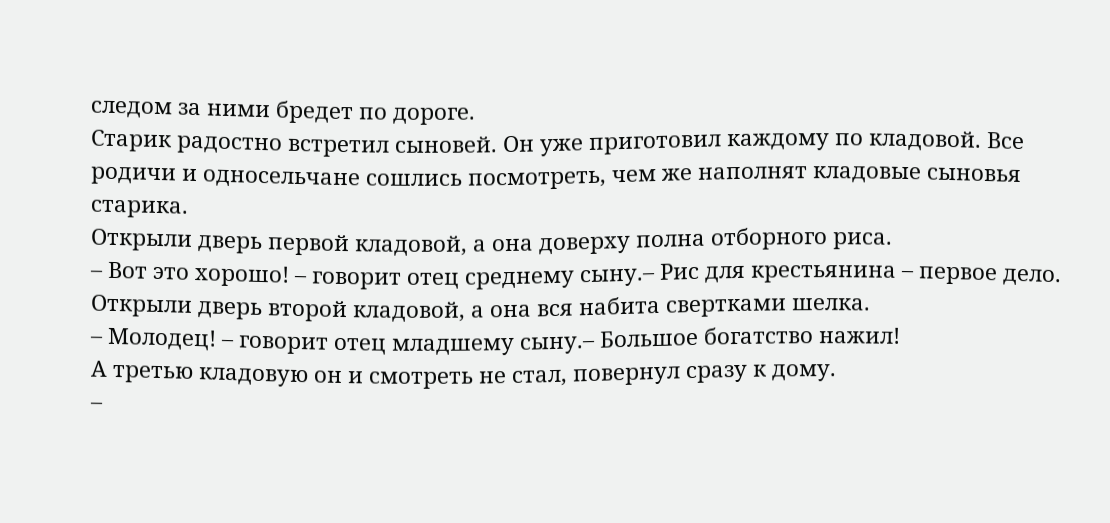следом за ними бредет по дороге.
Старик радостно встретил сыновей. Он уже приготовил каждому по кладовой. Все родичи и односельчане сошлись посмотреть, чем же наполнят кладовые сыновья старика.
Открыли дверь первой кладовой, а она доверху полна отборного риса.
– Вот это хорошо! – говорит отец среднему сыну.– Рис для крестьянина – первое дело.
Открыли дверь второй кладовой, а она вся набита свертками шелка.
– Молодец! – говорит отец младшему сыну.– Большое богатство нажил!
А третью кладовую он и смотреть не стал, повернул сразу к дому.
–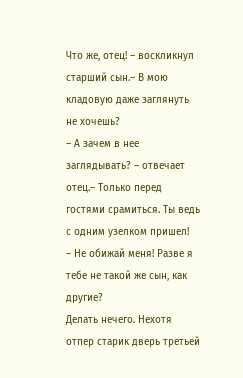Что же, отец! – воскликнул старший сын.– В мою кладовую даже заглянуть не хочешь?
– А зачем в нее заглядывать? – отвечает отец.– Только перед гостями срамиться. Ты ведь с одним узелком пришел!
– Не обижай меня! Разве я тебе не такой же сын, как другие?
Делать нечего. Нехотя отпер старик дверь третьей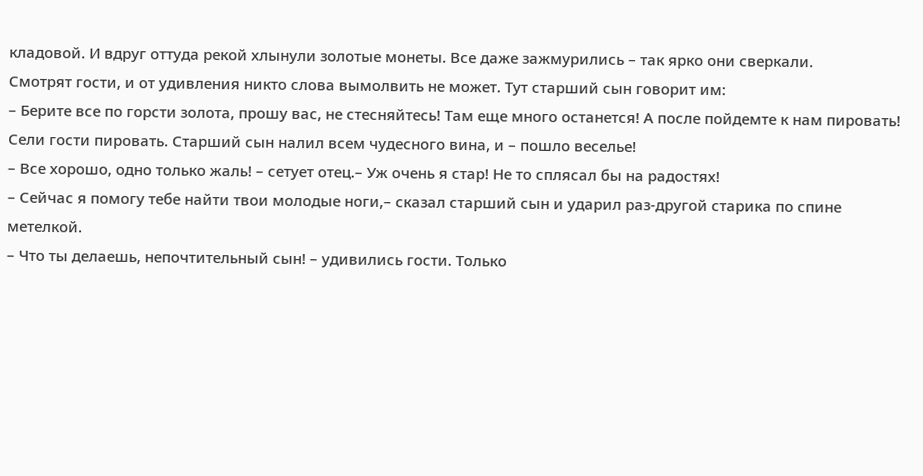кладовой. И вдруг оттуда рекой хлынули золотые монеты. Все даже зажмурились – так ярко они сверкали.
Смотрят гости, и от удивления никто слова вымолвить не может. Тут старший сын говорит им:
– Берите все по горсти золота, прошу вас, не стесняйтесь! Там еще много останется! А после пойдемте к нам пировать!
Сели гости пировать. Старший сын налил всем чудесного вина, и – пошло веселье!
– Все хорошо, одно только жаль! – сетует отец.– Уж очень я стар! Не то сплясал бы на радостях!
– Сейчас я помогу тебе найти твои молодые ноги,– сказал старший сын и ударил раз-другой старика по спине метелкой.
– Что ты делаешь, непочтительный сын! – удивились гости. Только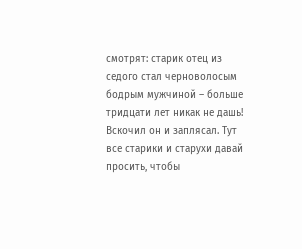смотрят: старик отец из седого стал черноволосым бодрым мужчиной – больше тридцати лет никак не дашь! Вскочил он и заплясал. Тут все старики и старухи давай просить, чтобы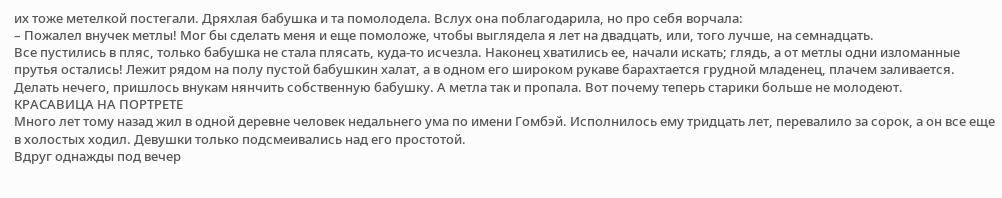их тоже метелкой постегали. Дряхлая бабушка и та помолодела. Вслух она поблагодарила, но про себя ворчала:
– Пожалел внучек метлы! Мог бы сделать меня и еще помоложе, чтобы выглядела я лет на двадцать, или, того лучше, на семнадцать.
Все пустились в пляс, только бабушка не стала плясать, куда-то исчезла. Наконец хватились ее, начали искать; глядь, а от метлы одни изломанные прутья остались! Лежит рядом на полу пустой бабушкин халат, а в одном его широком рукаве барахтается грудной младенец, плачем заливается.
Делать нечего, пришлось внукам нянчить собственную бабушку. А метла так и пропала. Вот почему теперь старики больше не молодеют.
КРАСАВИЦА НА ПОРТРЕТЕ
Много лет тому назад жил в одной деревне человек недальнего ума по имени Гомбэй. Исполнилось ему тридцать лет, перевалило за сорок, а он все еще в холостых ходил. Девушки только подсмеивались над его простотой.
Вдруг однажды под вечер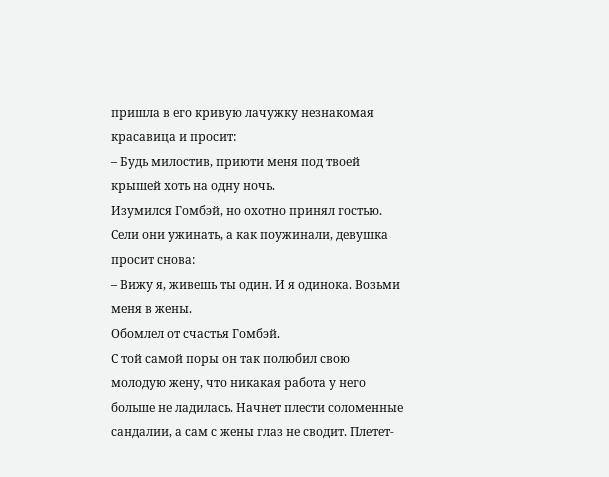пришла в его кривую лачужку незнакомая красавица и просит:
– Будь милостив, приюти меня под твоей крышей хоть на одну ночь.
Изумился Гомбэй, но охотно принял гостью. Сели они ужинать, а как поужинали, девушка просит снова:
– Вижу я, живешь ты один. И я одинока. Возьми меня в жены.
Обомлел от счастья Гомбэй.
С той самой поры он так полюбил свою молодую жену, что никакая работа у него больше не ладилась. Начнет плести соломенные сандалии, а сам с жены глаз не сводит. Плетет-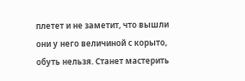плетет и не заметит, что вышли они у него величиной с корыто, обуть нельзя. Станет мастерить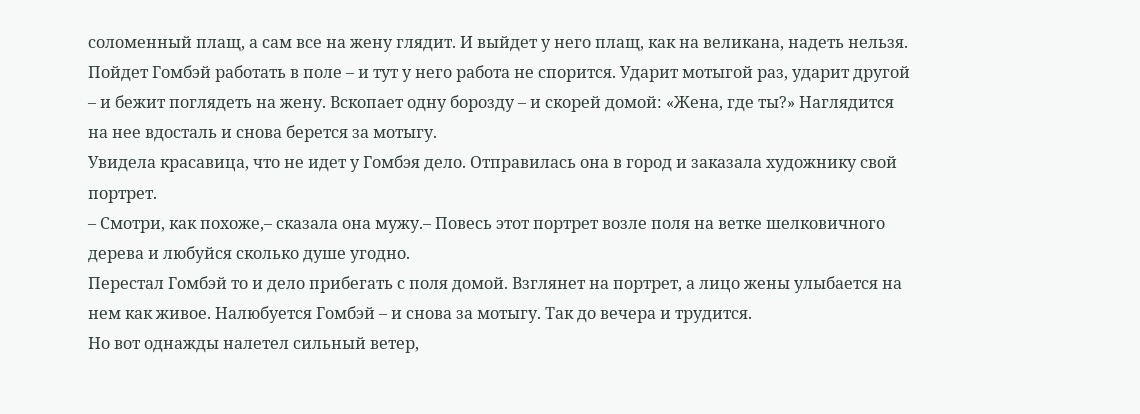соломенный плащ, а сам все на жену глядит. И выйдет у него плащ, как на великана, надеть нельзя.
Пойдет Гомбэй работать в поле – и тут у него работа не спорится. Ударит мотыгой раз, ударит другой – и бежит поглядеть на жену. Вскопает одну борозду – и скорей домой: «Жена, где ты?» Наглядится на нее вдосталь и снова берется за мотыгу.
Увидела красавица, что не идет у Гомбэя дело. Отправилась она в город и заказала художнику свой портрет.
– Смотри, как похоже,– сказала она мужу.– Повесь этот портрет возле поля на ветке шелковичного дерева и любуйся сколько душе угодно.
Перестал Гомбэй то и дело прибегать с поля домой. Взглянет на портрет, а лицо жены улыбается на нем как живое. Налюбуется Гомбэй – и снова за мотыгу. Так до вечера и трудится.
Но вот однажды налетел сильный ветер,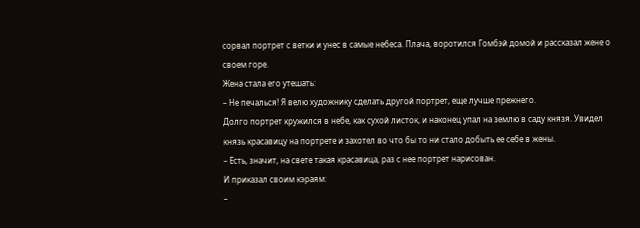сорвал портрет с ветки и унес в самые небеса. Плача, воротился Гомбэй домой и рассказал жене о своем горе.
Жена стала его утешать:
– Не печалься! Я велю художнику сделать другой портрет, еще лучше прежнего.
Долго портрет кружился в небе, как сухой листок, и наконец упал на землю в саду князя. Увидел князь красавицу на портрете и захотел во что бы то ни стало добыть ее себе в жены.
– Есть, значит, на свете такая красавица, раз с нее портрет нарисован.
И приказал своим кэраям:
–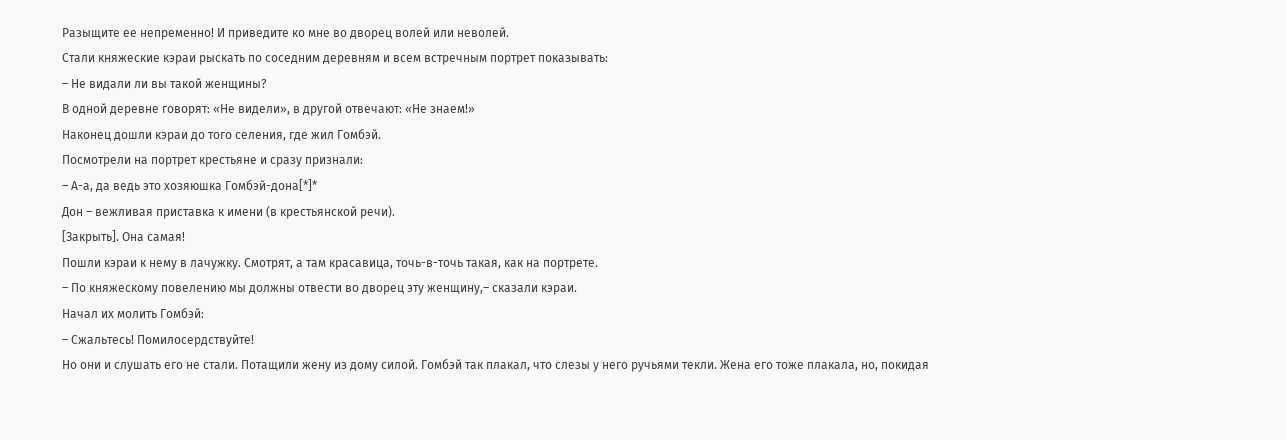Разыщите ее непременно! И приведите ко мне во дворец волей или неволей.
Стали княжеские кэраи рыскать по соседним деревням и всем встречным портрет показывать:
– Не видали ли вы такой женщины?
В одной деревне говорят: «Не видели», в другой отвечают: «Не знаем!»
Наконец дошли кэраи до того селения, где жил Гомбэй.
Посмотрели на портрет крестьяне и сразу признали:
– А-а, да ведь это хозяюшка Гомбэй-дона[*]*
Дон – вежливая приставка к имени (в крестьянской речи).
[Закрыть]. Она самая!
Пошли кэраи к нему в лачужку. Смотрят, а там красавица, точь-в-точь такая, как на портрете.
– По княжескому повелению мы должны отвести во дворец эту женщину,– сказали кэраи.
Начал их молить Гомбэй:
– Сжальтесь! Помилосердствуйте!
Но они и слушать его не стали. Потащили жену из дому силой. Гомбэй так плакал, что слезы у него ручьями текли. Жена его тоже плакала, но, покидая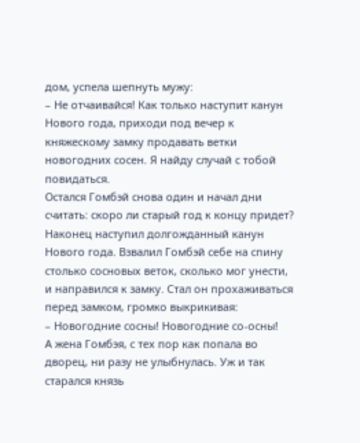дом, успела шепнуть мужу:
– Не отчаивайся! Как только наступит канун Нового года, приходи под вечер к княжескому замку продавать ветки новогодних сосен. Я найду случай с тобой повидаться.
Остался Гомбэй снова один и начал дни считать: скоро ли старый год к концу придет?
Наконец наступил долгожданный канун Нового года. Взвалил Гомбэй себе на спину столько сосновых веток, сколько мог унести, и направился к замку. Стал он прохаживаться перед замком, громко выкрикивая:
– Новогодние сосны! Новогодние со-осны!
А жена Гомбэя, с тех пор как попала во дворец, ни разу не улыбнулась. Уж и так старался князь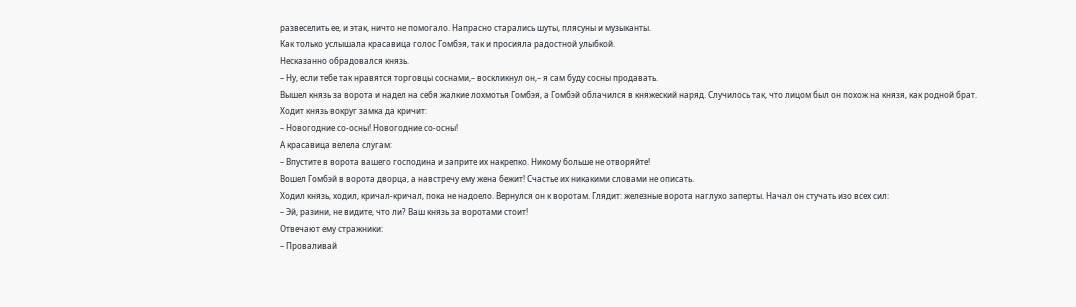развеселить ее, и этак, ничто не помогало. Напрасно старались шуты, плясуны и музыканты.
Как только услышала красавица голос Гомбэя, так и просияла радостной улыбкой.
Несказанно обрадовался князь.
– Ну, если тебе так нравятся торговцы соснами,– воскликнул он,– я сам буду сосны продавать.
Вышел князь за ворота и надел на себя жалкие лохмотья Гомбэя, а Гомбэй облачился в княжеский наряд. Случилось так, что лицом был он похож на князя, как родной брат.
Ходит князь вокруг замка да кричит:
– Новогодние со-осны! Новогодние со-осны!
А красавица велела слугам:
– Впустите в ворота вашего господина и заприте их накрепко. Никому больше не отворяйте!
Вошел Гомбэй в ворота дворца, а навстречу ему жена бежит! Счастье их никакими словами не описать.
Ходил князь, ходил, кричал-кричал, пока не надоело. Вернулся он к воротам. Глядит: железные ворота наглухо заперты. Начал он стучать изо всех сил:
– Эй, разини, не видите, что ли? Ваш князь за воротами стоит!
Отвечают ему стражники:
– Проваливай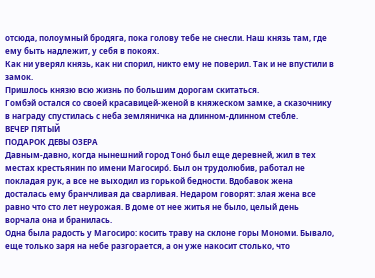отсюда, полоумный бродяга, пока голову тебе не снесли. Наш князь там, где ему быть надлежит, у себя в покоях.
Как ни уверял князь, как ни спорил, никто ему не поверил. Так и не впустили в замок.
Пришлось князю всю жизнь по большим дорогам скитаться.
Гомбэй остался со своей красавицей-женой в княжеском замке, а сказочнику в награду спустилась с неба земляничка на длинном-длинном стебле.
ВЕЧЕР ПЯТЫЙ
ПОДАРОК ДЕВЫ ОЗЕРА
Давным-давно, когда нынешний город Тоно́ был еще деревней, жил в тех местах крестьянин по имени Магосиро́. Был он трудолюбив, работал не покладая рук, а все не выходил из горькой бедности. Вдобавок жена досталась ему бранчливая да сварливая. Недаром говорят: злая жена все равно что сто лет неурожая. В доме от нее житья не было, целый день ворчала она и бранилась.
Одна была радость у Магосиро: косить траву на склоне горы Мономи. Бывало, еще только заря на небе разгорается, а он уже накосит столько, что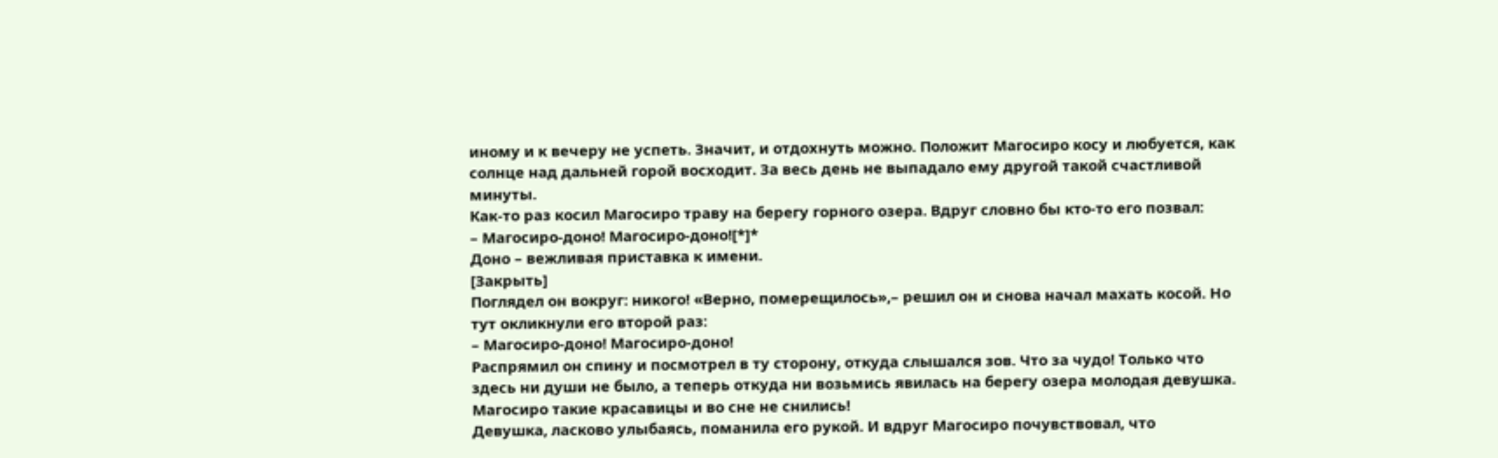иному и к вечеру не успеть. Значит, и отдохнуть можно. Положит Магосиро косу и любуется, как солнце над дальней горой восходит. За весь день не выпадало ему другой такой счастливой минуты.
Как-то раз косил Магосиро траву на берегу горного озера. Вдруг словно бы кто-то его позвал:
– Магосиро-доно! Магосиро-доно![*]*
Доно – вежливая приставка к имени.
[Закрыть]
Поглядел он вокруг: никого! «Верно, померещилось»,– решил он и снова начал махать косой. Но тут окликнули его второй раз:
– Магосиро-доно! Магосиро-доно!
Распрямил он спину и посмотрел в ту сторону, откуда слышался зов. Что за чудо! Только что здесь ни души не было, а теперь откуда ни возьмись явилась на берегу озера молодая девушка. Магосиро такие красавицы и во сне не снились!
Девушка, ласково улыбаясь, поманила его рукой. И вдруг Магосиро почувствовал, что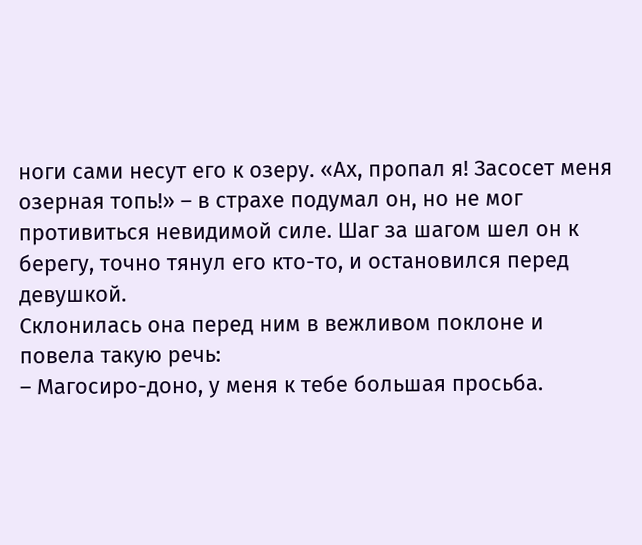ноги сами несут его к озеру. «Ах, пропал я! Засосет меня озерная топь!» – в страхе подумал он, но не мог противиться невидимой силе. Шаг за шагом шел он к берегу, точно тянул его кто-то, и остановился перед девушкой.
Склонилась она перед ним в вежливом поклоне и повела такую речь:
– Магосиро-доно, у меня к тебе большая просьба.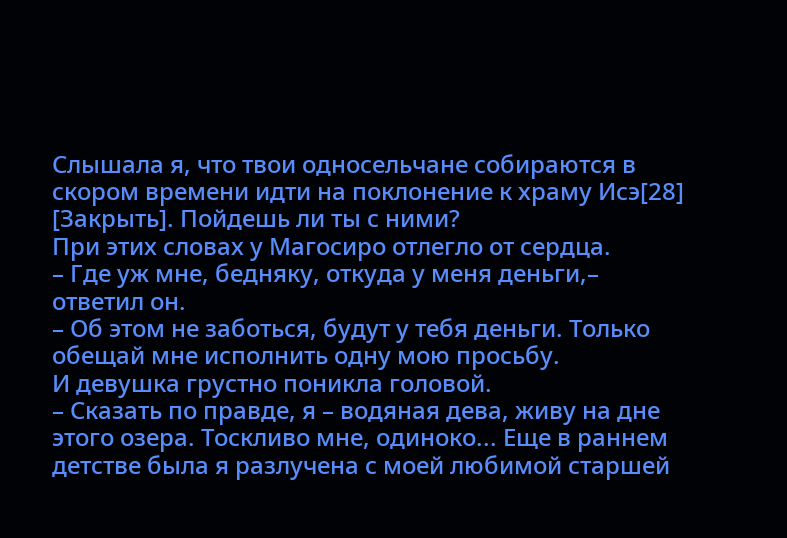Слышала я, что твои односельчане собираются в скором времени идти на поклонение к храму Исэ[28]
[Закрыть]. Пойдешь ли ты с ними?
При этих словах у Магосиро отлегло от сердца.
– Где уж мне, бедняку, откуда у меня деньги,– ответил он.
– Об этом не заботься, будут у тебя деньги. Только обещай мне исполнить одну мою просьбу.
И девушка грустно поникла головой.
– Сказать по правде, я – водяная дева, живу на дне этого озера. Тоскливо мне, одиноко... Еще в раннем детстве была я разлучена с моей любимой старшей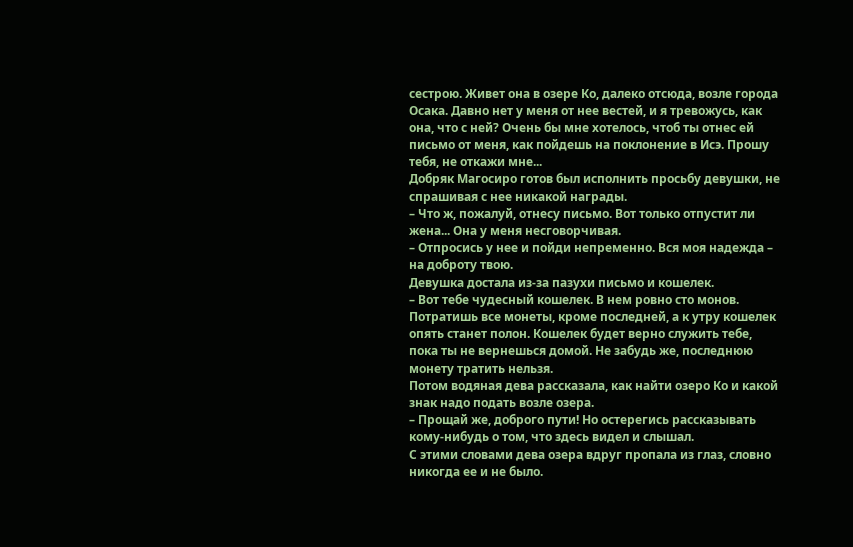сестрою. Живет она в озере Ко, далеко отсюда, возле города Осака. Давно нет у меня от нее вестей, и я тревожусь, как она, что с ней? Очень бы мне хотелось, чтоб ты отнес ей письмо от меня, как пойдешь на поклонение в Исэ. Прошу тебя, не откажи мне...
Добряк Магосиро готов был исполнить просьбу девушки, не спрашивая с нее никакой награды.
– Что ж, пожалуй, отнесу письмо. Вот только отпустит ли жена... Она у меня несговорчивая.
– Отпросись у нее и пойди непременно. Вся моя надежда – на доброту твою.
Девушка достала из-за пазухи письмо и кошелек.
– Вот тебе чудесный кошелек. В нем ровно сто монов. Потратишь все монеты, кроме последней, а к утру кошелек опять станет полон. Кошелек будет верно служить тебе, пока ты не вернешься домой. Не забудь же, последнюю монету тратить нельзя.
Потом водяная дева рассказала, как найти озеро Ко и какой знак надо подать возле озера.
– Прощай же, доброго пути! Но остерегись рассказывать кому-нибудь о том, что здесь видел и слышал.
С этими словами дева озера вдруг пропала из глаз, словно никогда ее и не было.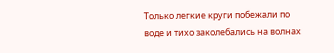Только легкие круги побежали по воде и тихо заколебались на волнах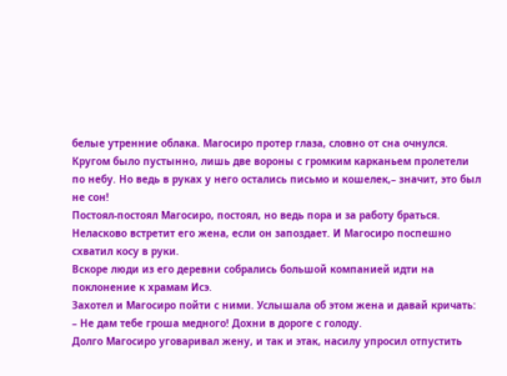белые утренние облака. Магосиро протер глаза, словно от сна очнулся.
Кругом было пустынно, лишь две вороны с громким карканьем пролетели по небу. Но ведь в руках у него остались письмо и кошелек,– значит, это был не сон!
Постоял-постоял Магосиро, постоял, но ведь пора и за работу браться. Неласково встретит его жена, если он запоздает. И Магосиро поспешно схватил косу в руки.
Вскоре люди из его деревни собрались большой компанией идти на поклонение к храмам Исэ.
Захотел и Магосиро пойти с ними. Услышала об этом жена и давай кричать:
– Не дам тебе гроша медного! Дохни в дороге с голоду.
Долго Магосиро уговаривал жену, и так и этак, насилу упросил отпустить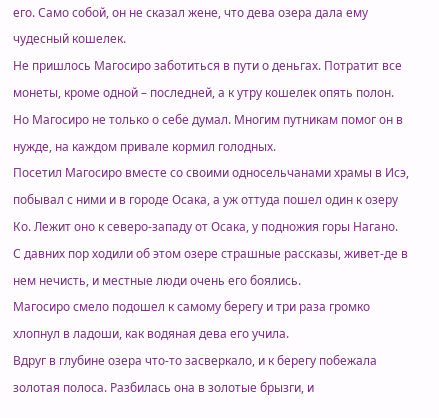его. Само собой, он не сказал жене, что дева озера дала ему чудесный кошелек.
Не пришлось Магосиро заботиться в пути о деньгах. Потратит все монеты, кроме одной – последней, а к утру кошелек опять полон. Но Магосиро не только о себе думал. Многим путникам помог он в нужде, на каждом привале кормил голодных.
Посетил Магосиро вместе со своими односельчанами храмы в Исэ, побывал с ними и в городе Осака, а уж оттуда пошел один к озеру Ко. Лежит оно к северо-западу от Осака, у подножия горы Нагано.
С давних пор ходили об этом озере страшные рассказы, живет-де в нем нечисть, и местные люди очень его боялись.
Магосиро смело подошел к самому берегу и три раза громко хлопнул в ладоши, как водяная дева его учила.
Вдруг в глубине озера что-то засверкало, и к берегу побежала золотая полоса. Разбилась она в золотые брызги, и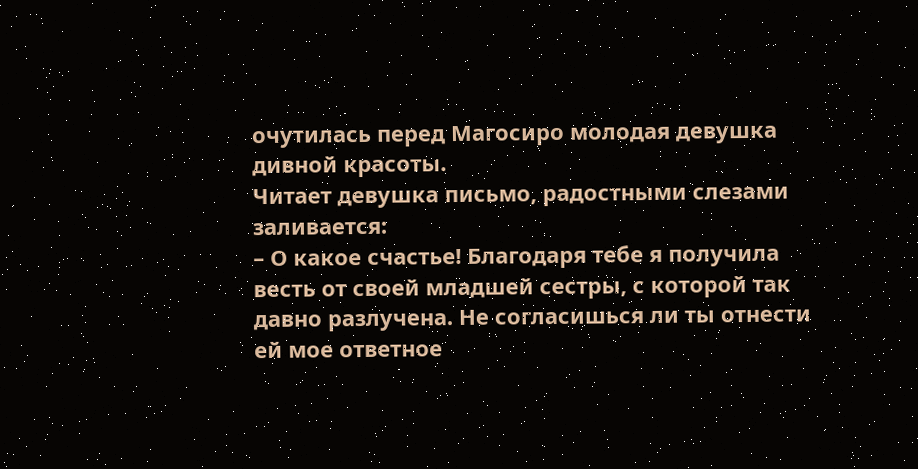очутилась перед Магосиро молодая девушка дивной красоты.
Читает девушка письмо, радостными слезами заливается:
– О какое счастье! Благодаря тебе я получила весть от своей младшей сестры, с которой так давно разлучена. Не согласишься ли ты отнести ей мое ответное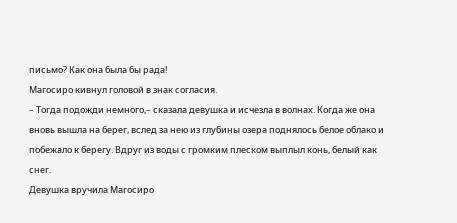письмо? Как она была бы рада!
Магосиро кивнул головой в знак согласия.
– Тогда подожди немного,– сказала девушка и исчезла в волнах. Когда же она вновь вышла на берег, вслед за нею из глубины озера поднялось белое облако и побежало к берегу. Вдруг из воды с громким плеском выплыл конь, белый как снег.
Девушка вручила Магосиро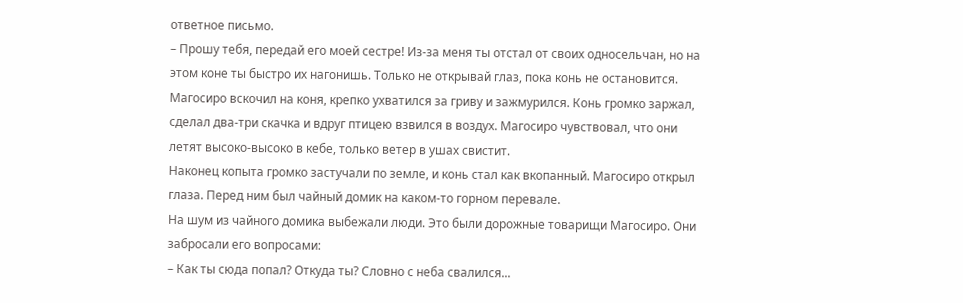ответное письмо.
– Прошу тебя, передай его моей сестре! Из-за меня ты отстал от своих односельчан, но на этом коне ты быстро их нагонишь. Только не открывай глаз, пока конь не остановится.
Магосиро вскочил на коня, крепко ухватился за гриву и зажмурился. Конь громко заржал, сделал два-три скачка и вдруг птицею взвился в воздух. Магосиро чувствовал, что они летят высоко-высоко в кебе, только ветер в ушах свистит.
Наконец копыта громко застучали по земле, и конь стал как вкопанный. Магосиро открыл глаза. Перед ним был чайный домик на каком-то горном перевале.
На шум из чайного домика выбежали люди. Это были дорожные товарищи Магосиро. Они забросали его вопросами:
– Как ты сюда попал? Откуда ты? Словно с неба свалился...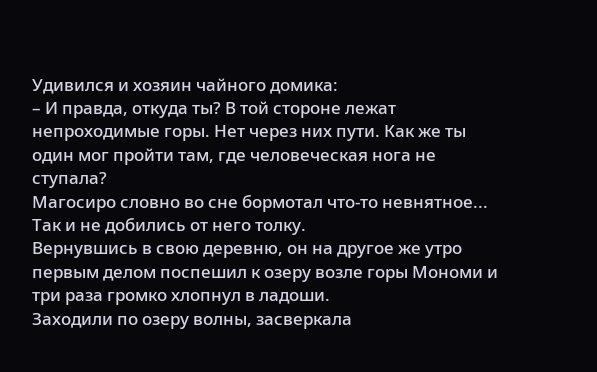Удивился и хозяин чайного домика:
– И правда, откуда ты? В той стороне лежат непроходимые горы. Нет через них пути. Как же ты один мог пройти там, где человеческая нога не ступала?
Магосиро словно во сне бормотал что-то невнятное... Так и не добились от него толку.
Вернувшись в свою деревню, он на другое же утро первым делом поспешил к озеру возле горы Мономи и три раза громко хлопнул в ладоши.
Заходили по озеру волны, засверкала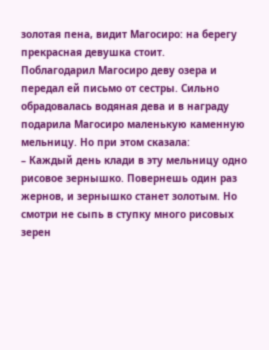золотая пена, видит Магосиро: на берегу прекрасная девушка стоит.
Поблагодарил Магосиро деву озера и передал ей письмо от сестры. Сильно обрадовалась водяная дева и в награду подарила Магосиро маленькую каменную мельницу. Но при этом сказала:
– Каждый день клади в эту мельницу одно рисовое зернышко. Повернешь один раз жернов, и зернышко станет золотым. Но смотри не сыпь в ступку много рисовых зерен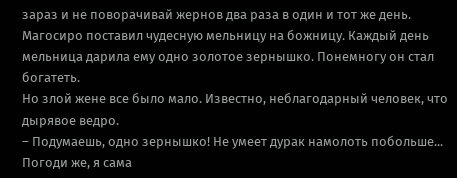зараз и не поворачивай жернов два раза в один и тот же день.
Магосиро поставил чудесную мельницу на божницу. Каждый день мельница дарила ему одно золотое зернышко. Понемногу он стал богатеть.
Но злой жене все было мало. Известно, неблагодарный человек, что дырявое ведро.
– Подумаешь, одно зернышко! Не умеет дурак намолоть побольше... Погоди же, я сама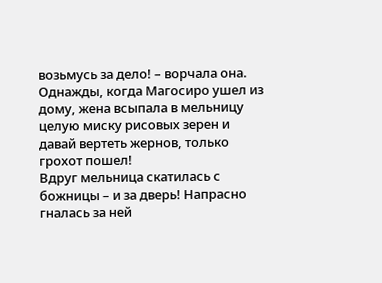возьмусь за дело! – ворчала она.
Однажды, когда Магосиро ушел из дому, жена всыпала в мельницу целую миску рисовых зерен и давай вертеть жернов, только грохот пошел!
Вдруг мельница скатилась с божницы – и за дверь! Напрасно гналась за ней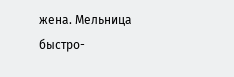жена. Мельница быстро-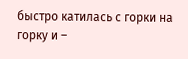быстро катилась с горки на горку и –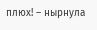плюх! – нырнула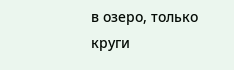в озеро, только круги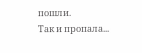пошли.
Так и пропала...